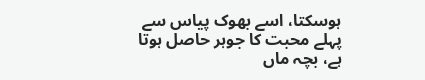ہوسکتا، اسے بھوک پیاس سے پہلے محبت کا جوہر حاصل ہوتا ہے، بچہ ماں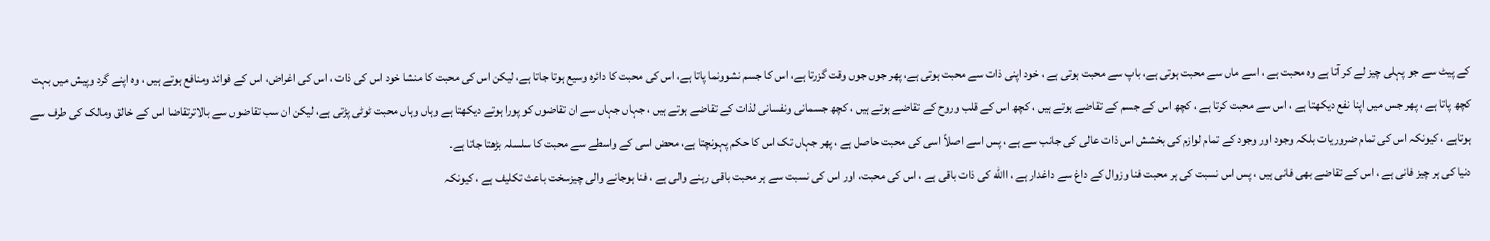کے پیٹ سے جو پہلی چیز لے کر آتا ہے وہ محبت ہے ، اسے ماں سے محبت ہوتی ہے، باپ سے محبت ہوتی ہے ، خود اپنی ذات سے محبت ہوتی ہے، پھر جوں جوں وقت گزرتا ہے، اس کا جسم نشوونما پاتا ہے، اس کی محبت کا دائرہ وسیع ہوتا جاتا ہے، لیکن اس کی محبت کا منشا خود اس کی ذات ، اس کی اغراض، اس کے فوائد ومنافع ہوتے ہیں ، وہ اپنے گرد وپیش میں بہت کچھ پاتا ہے ، پھر جس میں اپنا نفع دیکھتا ہے ، اس سے محبت کرتا ہے ، کچھ اس کے جسم کے تقاضے ہوتے ہیں ، کچھ اس کے قلب وروح کے تقاضے ہوتے ہیں ، کچھ جسمانی ونفسانی لذات کے تقاضے ہوتے ہیں ، جہاں جہاں سے ان تقاضوں کو پورا ہوتے دیکھتا ہے وہاں وہاں محبت ٹوٹی پڑتی ہے، لیکن ان سب تقاضوں سے بالاترتقاضا اس کے خالق ومالک کی طرف سے ہوتاہے ، کیونکہ اس کی تمام ضروریات بلکہ وجود اور وجود کے تمام لوازم کی بخشش اس ذات عالی کی جانب سے ہے ، پس اسے اصلاً اسی کی محبت حاصل ہے ، پھر جہاں تک اس کا حکم پہونچتا ہے، محض اسی کے واسطے سے محبت کا سلسلہ بڑھتا جاتا ہے۔
دنیا کی ہر چیز فانی ہے ، اس کے تقاضے بھی فانی ہیں ، پس اس نسبت کی ہر محبت فنا وزوال کے داغ سے داغدار ہے ، االله کی ذات باقی ہے ، اس کی محبت، اور اس کی نسبت سے ہر محبت باقی رہنے والی ہے ، فنا ہوجانے والی چیزسخت باعث تکلیف ہے ، کیونکہ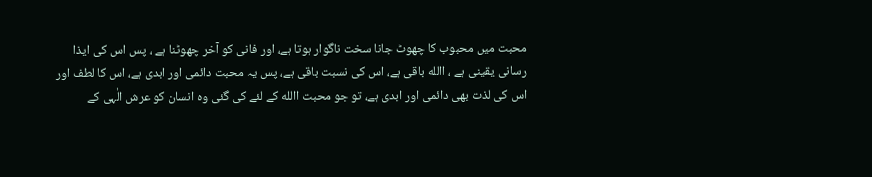محبت میں محبوب کا چھوٹ جانا سخت ناگوار ہوتا ہے، اور فانی کو آخر چھوٹنا ہے ، پس اس کی ایذا رسانی یقینی ہے ، االله باقی ہے، اس کی نسبت باقی ہے، پس یہ محبت دائمی اور ابدی ہے، اس کا لطف اور اس کی لذت بھی دائمی اور ابدی ہے، تو جو محبت االله کے لئے کی گئی وہ انسان کو عرش الٰہی کے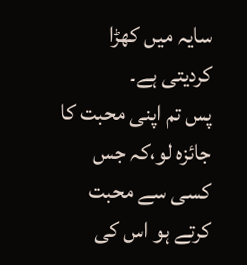سایہ میں کھڑا کردیتی ہے۔
پس تم اپنی محبت کا جائزہ لو،کہ جس کسی سے محبت کرتے ہو اس کی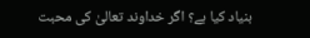بنیاد کیا ہے؟ اگر خداوند تعالیٰ کی محبت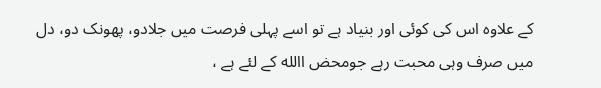کے علاوہ اس کی کوئی اور بنیاد ہے تو اسے پہلی فرصت میں جلادو، پھونک دو، دل میں صرف وہی محبت رہے جومحض االله کے لئے ہے ،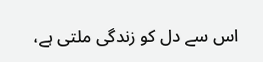اس سے دل کو زندگی ملتی ہے،